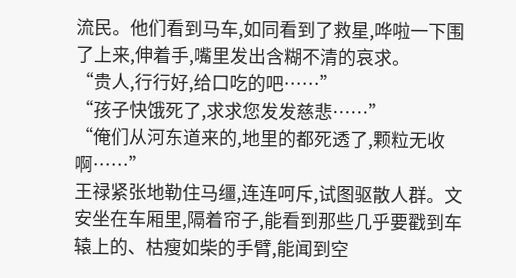流民。他们看到马车,如同看到了救星,哗啦一下围了上来,伸着手,嘴里发出含糊不清的哀求。
“贵人,行行好,给口吃的吧……”
“孩子快饿死了,求求您发发慈悲……”
“俺们从河东道来的,地里的都死透了,颗粒无收啊……”
王禄紧张地勒住马缰,连连呵斥,试图驱散人群。文安坐在车厢里,隔着帘子,能看到那些几乎要戳到车辕上的、枯瘦如柴的手臂,能闻到空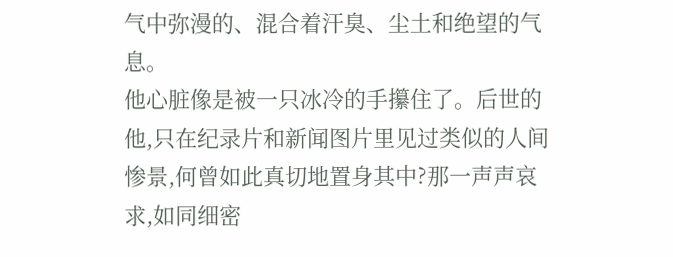气中弥漫的、混合着汗臭、尘土和绝望的气息。
他心脏像是被一只冰冷的手攥住了。后世的他,只在纪录片和新闻图片里见过类似的人间惨景,何曾如此真切地置身其中?那一声声哀求,如同细密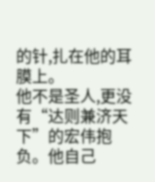的针,扎在他的耳膜上。
他不是圣人,更没有“达则兼济天下”的宏伟抱负。他自己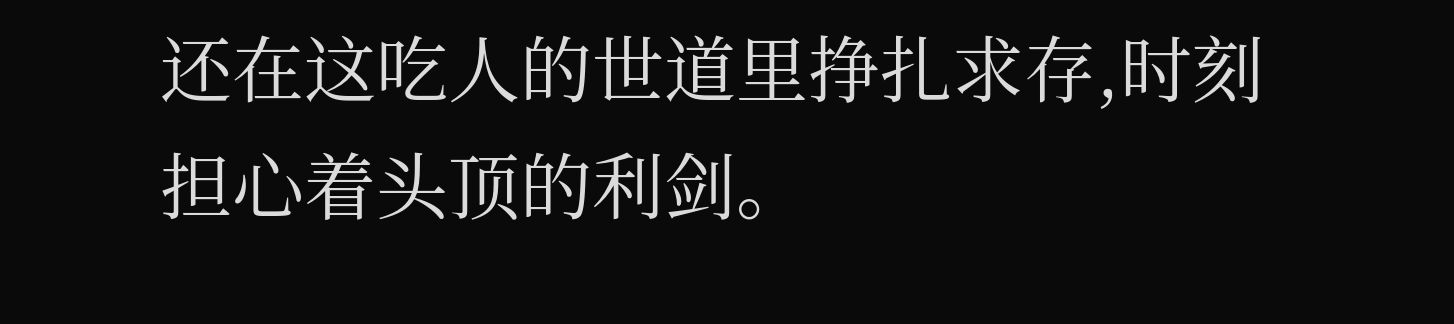还在这吃人的世道里挣扎求存,时刻担心着头顶的利剑。